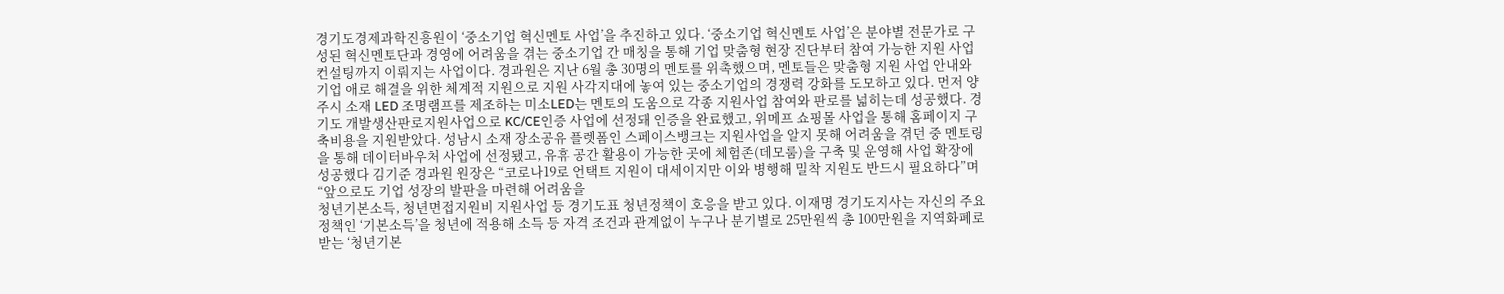경기도경제과학진흥원이 ‘중소기업 혁신멘토 사업’을 추진하고 있다. ‘중소기업 혁신멘토 사업’은 분야별 전문가로 구성된 혁신멘토단과 경영에 어려움을 겪는 중소기업 간 매칭을 통해 기업 맞춤형 현장 진단부터 참여 가능한 지원 사업 컨설팅까지 이뤄지는 사업이다. 경과원은 지난 6월 총 30명의 멘토를 위촉했으며, 멘토들은 맞춤형 지원 사업 안내와 기업 애로 해결을 위한 체계적 지원으로 지원 사각지대에 놓여 있는 중소기업의 경쟁력 강화를 도모하고 있다. 먼저 양주시 소재 LED 조명램프를 제조하는 미소LED는 멘토의 도움으로 각종 지원사업 참여와 판로를 넓히는데 성공했다. 경기도 개발생산판로지원사업으로 KC/CE인증 사업에 선정돼 인증을 완료했고, 위메프 쇼핑몰 사업을 통해 홈페이지 구축비용을 지원받았다. 성남시 소재 장소공유 플렛폼인 스페이스뱅크는 지원사업을 알지 못해 어려움을 겪던 중 멘토링을 통해 데이터바우처 사업에 선정됐고, 유휴 공간 활용이 가능한 곳에 체험존(데모룸)을 구축 및 운영해 사업 확장에 성공했다 김기준 경과원 원장은 “코로나19로 언택트 지원이 대세이지만 이와 병행해 밀착 지원도 반드시 필요하다”며 “앞으로도 기업 성장의 발판을 마련해 어려움을
청년기본소득, 청년면접지원비 지원사업 등 경기도표 청년정책이 호응을 받고 있다. 이재명 경기도지사는 자신의 주요 정책인 ‘기본소득’을 청년에 적용해 소득 등 자격 조건과 관계없이 누구나 분기별로 25만원씩 총 100만원을 지역화폐로 받는 ‘청년기본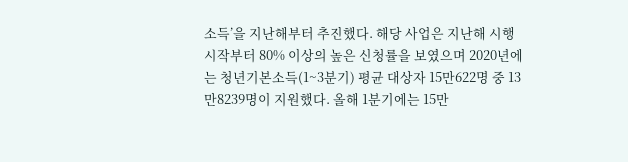소득’을 지난해부터 추진했다. 해당 사업은 지난해 시행 시작부터 80% 이상의 높은 신청률을 보였으며 2020년에는 청년기본소득(1~3분기) 평균 대상자 15만622명 중 13만8239명이 지원했다. 올해 1분기에는 15만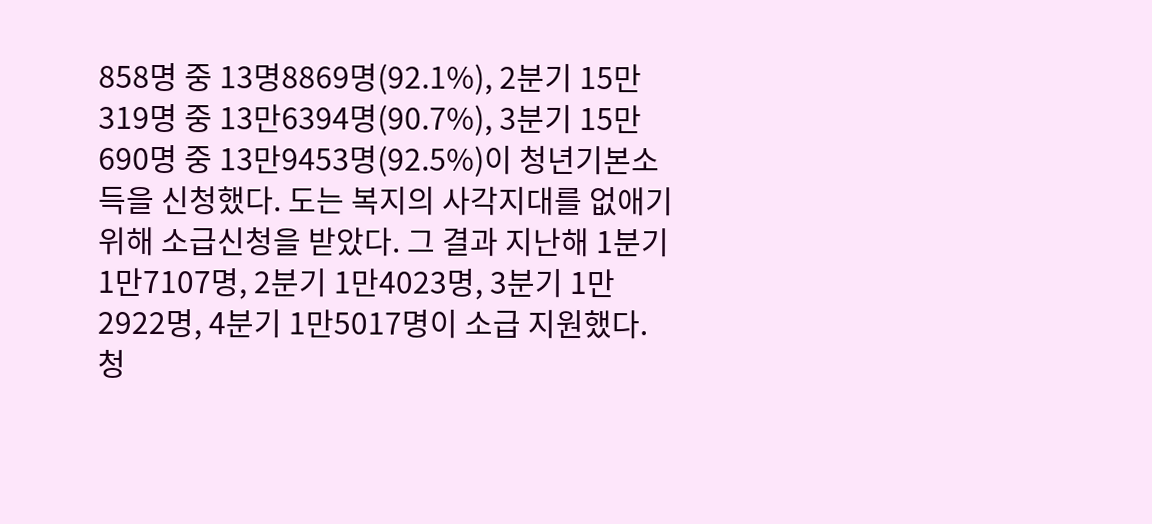858명 중 13명8869명(92.1%), 2분기 15만319명 중 13만6394명(90.7%), 3분기 15만690명 중 13만9453명(92.5%)이 청년기본소득을 신청했다. 도는 복지의 사각지대를 없애기 위해 소급신청을 받았다. 그 결과 지난해 1분기 1만7107명, 2분기 1만4023명, 3분기 1만2922명, 4분기 1만5017명이 소급 지원했다. 청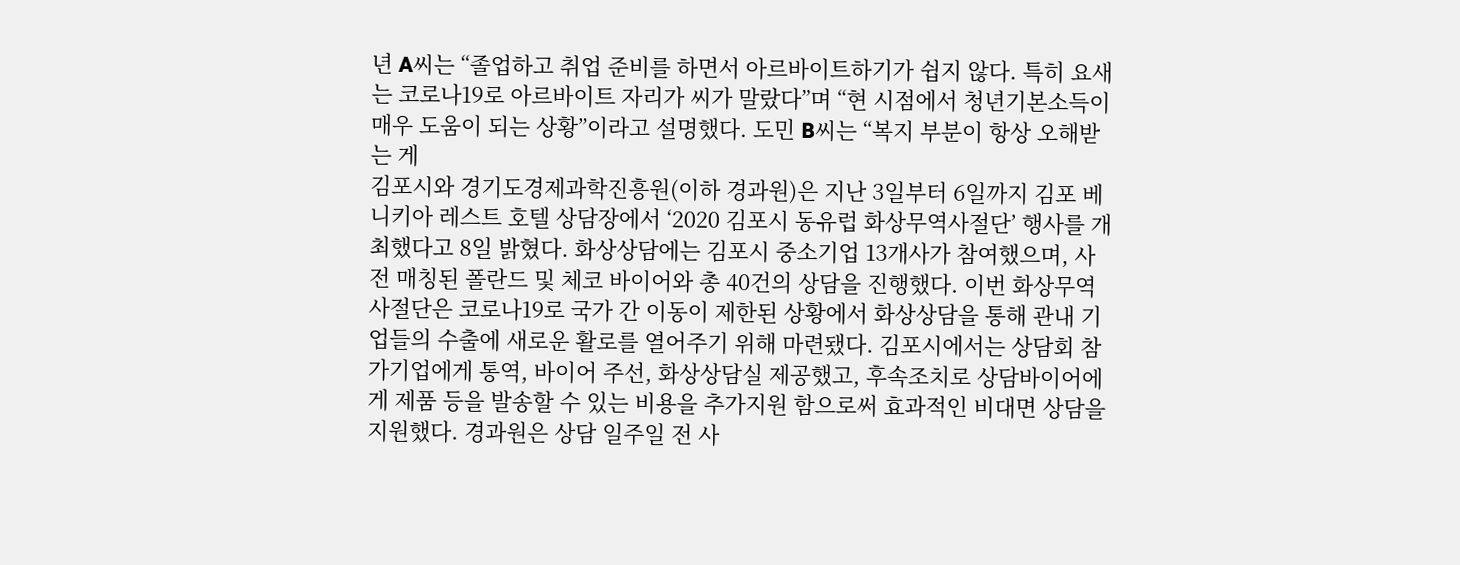년 A씨는 “졸업하고 취업 준비를 하면서 아르바이트하기가 쉽지 않다. 특히 요새는 코로나19로 아르바이트 자리가 씨가 말랐다”며 “현 시점에서 청년기본소득이 매우 도움이 되는 상황”이라고 설명했다. 도민 B씨는 “복지 부분이 항상 오해받는 게
김포시와 경기도경제과학진흥원(이하 경과원)은 지난 3일부터 6일까지 김포 베니키아 레스트 호텔 상담장에서 ‘2020 김포시 동유럽 화상무역사절단’ 행사를 개최했다고 8일 밝혔다. 화상상담에는 김포시 중소기업 13개사가 참여했으며, 사전 매칭된 폴란드 및 체코 바이어와 총 40건의 상담을 진행했다. 이번 화상무역사절단은 코로나19로 국가 간 이동이 제한된 상황에서 화상상담을 통해 관내 기업들의 수출에 새로운 활로를 열어주기 위해 마련됐다. 김포시에서는 상담회 참가기업에게 통역, 바이어 주선, 화상상담실 제공했고, 후속조치로 상담바이어에게 제품 등을 발송할 수 있는 비용을 추가지원 함으로써 효과적인 비대면 상담을 지원했다. 경과원은 상담 일주일 전 사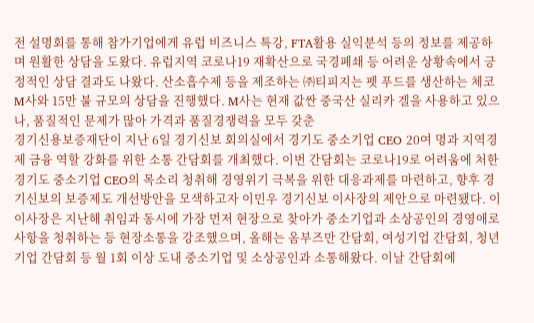전 설명회를 통해 참가기업에게 유럽 비즈니스 특강, FTA활용 실익분석 등의 정보를 제공하며 원활한 상담을 도왔다. 유럽지역 코로나19 재확산으로 국경폐쇄 등 어려운 상황속에서 긍정적인 상담 결과도 나왔다. 산소흡수제 등을 제조하는 ㈜티피지는 펫 푸드를 생산하는 체코 M사와 15만 불 규모의 상담을 진행했다. M사는 현재 값싼 중국산 실리카 겔을 사용하고 있으나, 품질적인 문제가 많아 가격과 품질경쟁력을 모두 갖춘
경기신용보증재단이 지난 6일 경기신보 회의실에서 경기도 중소기업 CEO 20여 명과 지역경제 금융 역할 강화를 위한 소통 간담회를 개최했다. 이번 간담회는 코로나19로 어려움에 처한 경기도 중소기업 CEO의 목소리 청취해 경영위기 극복을 위한 대응과제를 마련하고, 향후 경기신보의 보증제도 개선방안을 모색하고자 이민우 경기신보 이사장의 제안으로 마련됐다. 이 이사장은 지난해 취임과 동시에 가장 먼저 현장으로 찾아가 중소기업과 소상공인의 경영애로사항을 청취하는 등 현장소통을 강조했으며, 올해는 옴부즈만 간담회, 여성기업 간담회, 청년기업 간담회 등 월 1회 이상 도내 중소기업 및 소상공인과 소통해왔다. 이날 간담회에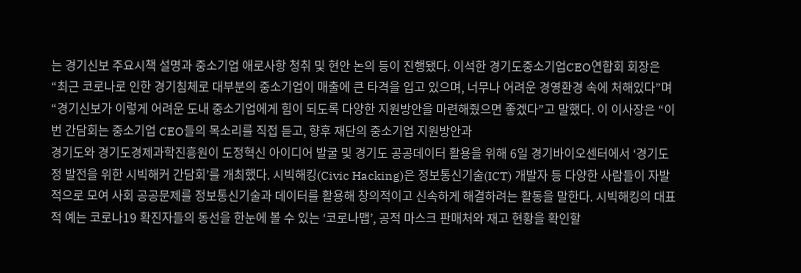는 경기신보 주요시책 설명과 중소기업 애로사항 청취 및 현안 논의 등이 진행됐다. 이석한 경기도중소기업CEO연합회 회장은 “최근 코로나로 인한 경기침체로 대부분의 중소기업이 매출에 큰 타격을 입고 있으며, 너무나 어려운 경영환경 속에 처해있다”며 “경기신보가 이렇게 어려운 도내 중소기업에게 힘이 되도록 다양한 지원방안을 마련해줬으면 좋겠다”고 말했다. 이 이사장은 “이번 간담회는 중소기업 CEO들의 목소리를 직접 듣고, 향후 재단의 중소기업 지원방안과
경기도와 경기도경제과학진흥원이 도정혁신 아이디어 발굴 및 경기도 공공데이터 활용을 위해 6일 경기바이오센터에서 ‘경기도정 발전을 위한 시빅해커 간담회’를 개최했다. 시빅해킹(Civic Hacking)은 정보통신기술(ICT) 개발자 등 다양한 사람들이 자발적으로 모여 사회 공공문제를 정보통신기술과 데이터를 활용해 창의적이고 신속하게 해결하려는 활동을 말한다. 시빅해킹의 대표적 예는 코로나19 확진자들의 동선을 한눈에 볼 수 있는 ‘코로나맵’, 공적 마스크 판매처와 재고 현황을 확인할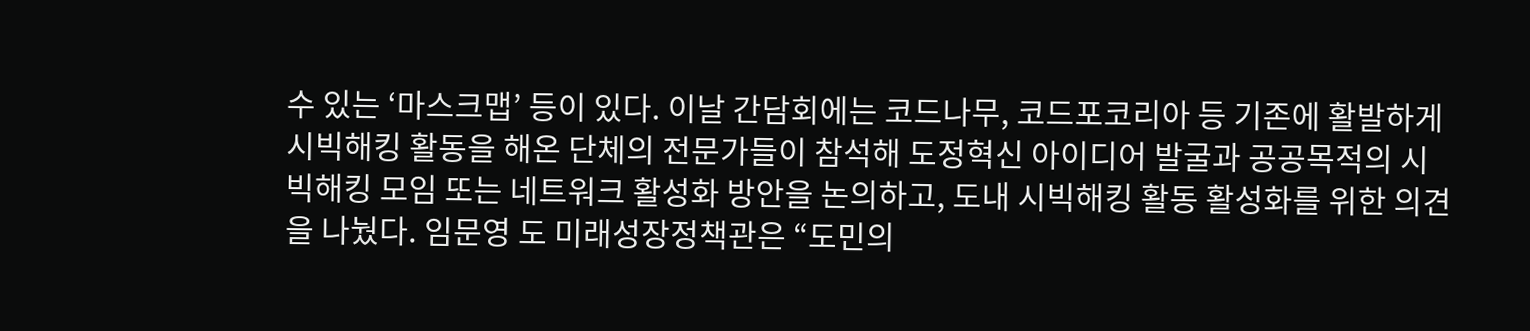수 있는 ‘마스크맵’ 등이 있다. 이날 간담회에는 코드나무, 코드포코리아 등 기존에 활발하게 시빅해킹 활동을 해온 단체의 전문가들이 참석해 도정혁신 아이디어 발굴과 공공목적의 시빅해킹 모임 또는 네트워크 활성화 방안을 논의하고, 도내 시빅해킹 활동 활성화를 위한 의견을 나눴다. 임문영 도 미래성장정책관은 “도민의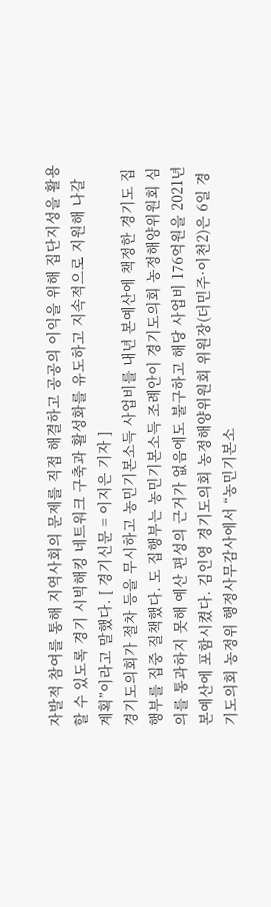자발적 참여를 통해 지역사회의 문제를 직접 해결하고 공공의 이익을 위해 집단지성을 활용할 수 있도록 경기 시빅해킹 네트워크 구축과 활성화를 유도하고 지속적으로 지원해 나갈 계획”이라고 말했다. [ 경기신문 = 이지은 기자 ]
경기도의회가 절차 등을 무시하고 농민기본소득 사업비를 내년 본예산에 책정한 경기도 집행부를 집중 질책했다. 도 집행부는 농민기본소득 조례안이 경기도의회 농정해양위원회 심의를 통과하지 못해 예산 편성의 근거가 없음에도 불구하고 해당 사업비 176억원을 2021년 본예산에 포함시켰다. 김인영 경기도의회 농정해양위원회 위원장(더민주·이천2)은 6일 경기도의회 농정위 행정사무감사에서 “농민기본소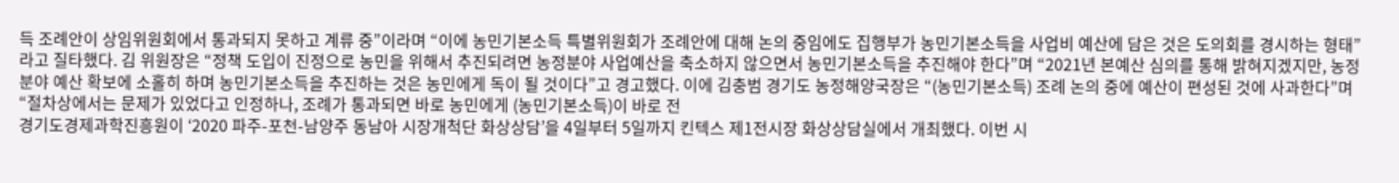득 조례안이 상임위원회에서 통과되지 못하고 계류 중”이라며 “이에 농민기본소득 특별위원회가 조례안에 대해 논의 중임에도 집행부가 농민기본소득을 사업비 예산에 담은 것은 도의회를 경시하는 형태”라고 질타했다. 김 위원장은 “정책 도입이 진정으로 농민을 위해서 추진되려면 농정분야 사업예산을 축소하지 않으면서 농민기본소득을 추진해야 한다”며 “2021년 본예산 심의를 통해 밝혀지겠지만, 농정분야 예산 확보에 소홀히 하며 농민기본소득을 추진하는 것은 농민에게 독이 될 것이다”고 경고했다. 이에 김충범 경기도 농정해양국장은 “(농민기본소득) 조례 논의 중에 예산이 편성된 것에 사과한다”며 “절차상에서는 문제가 있었다고 인정하나, 조례가 통과되면 바로 농민에게 (농민기본소득)이 바로 전
경기도경제과학진흥원이 ‘2020 파주-포천-남양주 동남아 시장개척단 화상상담’을 4일부터 5일까지 킨텍스 제1전시장 화상상담실에서 개최했다. 이번 시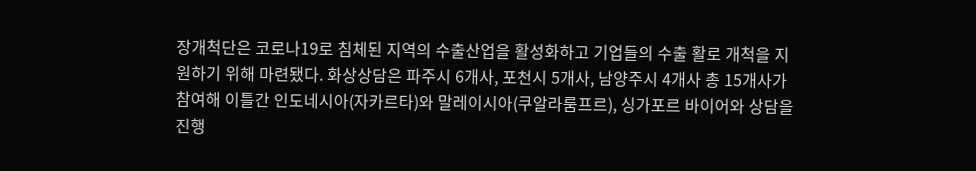장개척단은 코로나19로 침체된 지역의 수출산업을 활성화하고 기업들의 수출 활로 개척을 지원하기 위해 마련됐다. 화상상담은 파주시 6개사, 포천시 5개사, 남양주시 4개사 총 15개사가 참여해 이틀간 인도네시아(자카르타)와 말레이시아(쿠알라룸프르), 싱가포르 바이어와 상담을 진행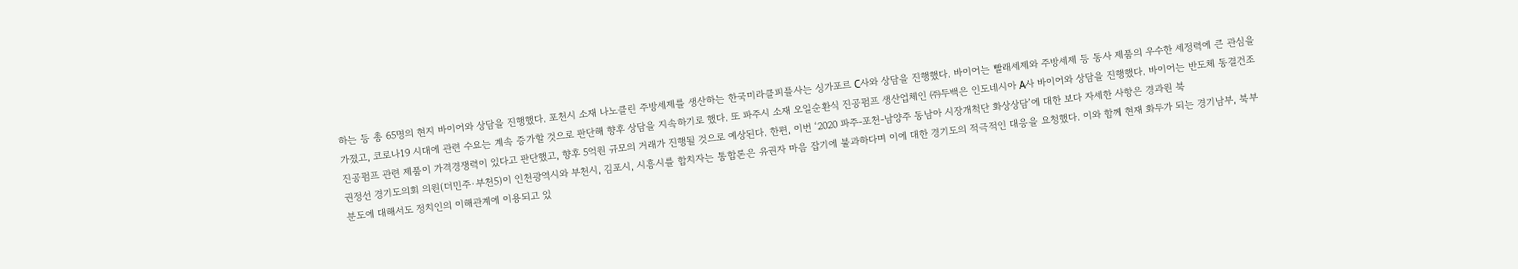하는 등 총 65명의 현지 바이어와 상담을 진행했다. 포천시 소재 나노클린 주방세제를 생산하는 한국미라클피플사는 싱가포르 C사와 상담을 진행했다. 바이어는 빨래세제와 주방세제 등 동사 제품의 우수한 세정력에 큰 관심을 가졌고, 코로나19 시대에 관련 수요는 계속 증가할 것으로 판단해 향후 상담을 지속하기로 했다. 또 파주시 소재 오일순환식 진공펌프 생산업체인 ㈜두백은 인도네시아 A사 바이어와 상담을 진행했다. 바이어는 반도체 동결건조 진공펌프 관련 제품이 가격경쟁력이 있다고 판단했고, 향후 5억원 규모의 거래가 진행될 것으로 예상된다. 한편, 이번 ‘2020 파주-포천-남양주 동남아 시장개척단 화상상담’에 대한 보다 자세한 사항은 경과원 북
권정선 경기도의회 의원(더민주·부천5)이 인천광역시와 부천시, 김포시, 시흥시를 합치자는 통합론은 유권자 마음 잡기에 불과하다며 이에 대한 경기도의 적극적인 대응을 요청했다. 이와 함께 현재 화두가 되는 경기남부, 북부 분도에 대해서도 정치인의 이해관계에 이용되고 있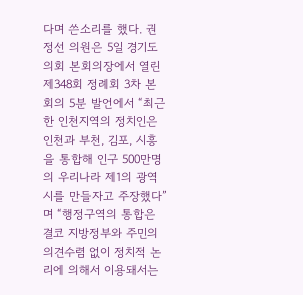다며 쓴소리를 했다. 권정선 의원은 5일 경기도의회 본회의장에서 열린 제348회 정례회 3차 본회의 5분 발언에서 “최근 한 인천지역의 정치인은 인천과 부천, 김포, 시흥을 통합해 인구 500만명의 우리나라 제1의 광역시를 만들자고 주장했다”며 “행정구역의 통합은 결코 지방정부와 주민의 의견수렴 없이 정치적 논리에 의해서 이용돼서는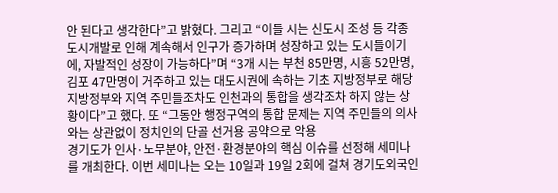안 된다고 생각한다”고 밝혔다. 그리고 “이들 시는 신도시 조성 등 각종 도시개발로 인해 계속해서 인구가 증가하며 성장하고 있는 도시들이기에, 자발적인 성장이 가능하다”며 “3개 시는 부천 85만명, 시흥 52만명, 김포 47만명이 거주하고 있는 대도시권에 속하는 기초 지방정부로 해당 지방정부와 지역 주민들조차도 인천과의 통합을 생각조차 하지 않는 상황이다”고 했다. 또 “그동안 행정구역의 통합 문제는 지역 주민들의 의사와는 상관없이 정치인의 단골 선거용 공약으로 악용
경기도가 인사·노무분야, 안전·환경분야의 핵심 이슈를 선정해 세미나를 개최한다. 이번 세미나는 오는 10일과 19일 2회에 걸쳐 경기도외국인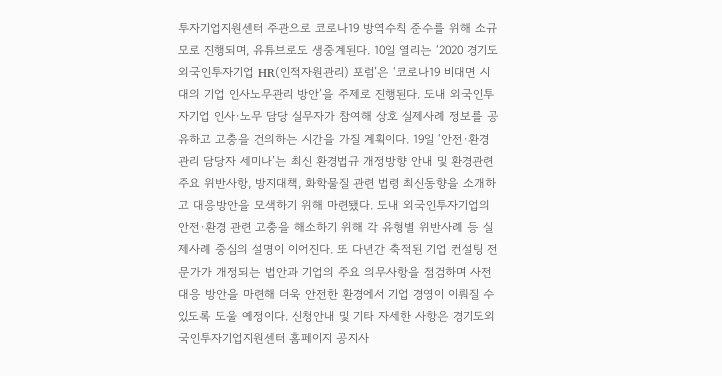투자기업지원센터 주관으로 코로나19 방역수칙 준수를 위해 소규모로 진행되며, 유튜브로도 생중계된다. 10일 열리는 ‘2020 경기도외국인투자기업 HR(인적자원관리) 포럼’은 ‘코로나19 비대면 시대의 기업 인사노무관리 방안’을 주제로 진행된다. 도내 외국인투자기업 인사·노무 담당 실무자가 참여해 상호 실제사례 정보를 공유하고 고충을 건의하는 시간을 가질 계획이다. 19일 ‘안전·환경관리 담당자 세미나’는 최신 환경법규 개정방향 안내 및 환경관련 주요 위반사항, 방지대책, 화학물질 관련 법령 최신동향을 소개하고 대응방안을 모색하기 위해 마련됐다. 도내 외국인투자기업의 안전·환경 관련 고충을 해소하기 위해 각 유형별 위반사례 등 실제사례 중심의 설명이 이어진다. 또 다년간 축적된 기업 컨설팅 전문가가 개정되는 법안과 기업의 주요 의무사항을 점검하며 사전대응 방안을 마련해 더욱 안전한 환경에서 기업 경영이 이뤄질 수 있도록 도울 예정이다. 신청안내 및 기타 자세한 사항은 경기도외국인투자기업지원센터 홈페이지 공지사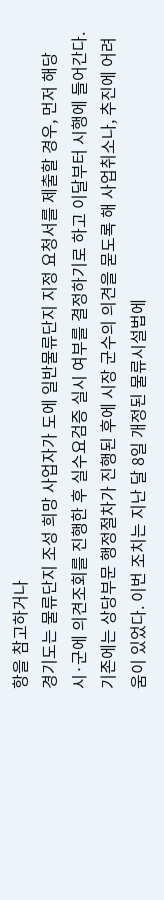항을 참고하거나
경기도는 물류단지 조성 희망 사업자가 도에 일반물류단지 지정 요청서를 제출할 경우, 먼저 해당 시·군에 의견조회를 진행한 후 실수요검증 실시 여부를 결정하기로 하고 이달부터 시행에 들어간다. 기존에는 상당부문 행정절차가 진행된 후에 시장 군수의 의견을 묻도록 해 사업취소나, 추진에 어려움이 있었다. 이번 조치는 지난 달 8일 개정된 물류시설법에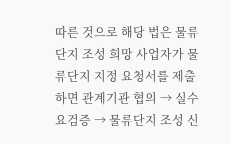따른 것으로 해당 법은 물류단지 조성 희망 사업자가 물류단지 지정 요청서를 제출하면 관계기관 협의 → 실수요검증 → 물류단지 조성 신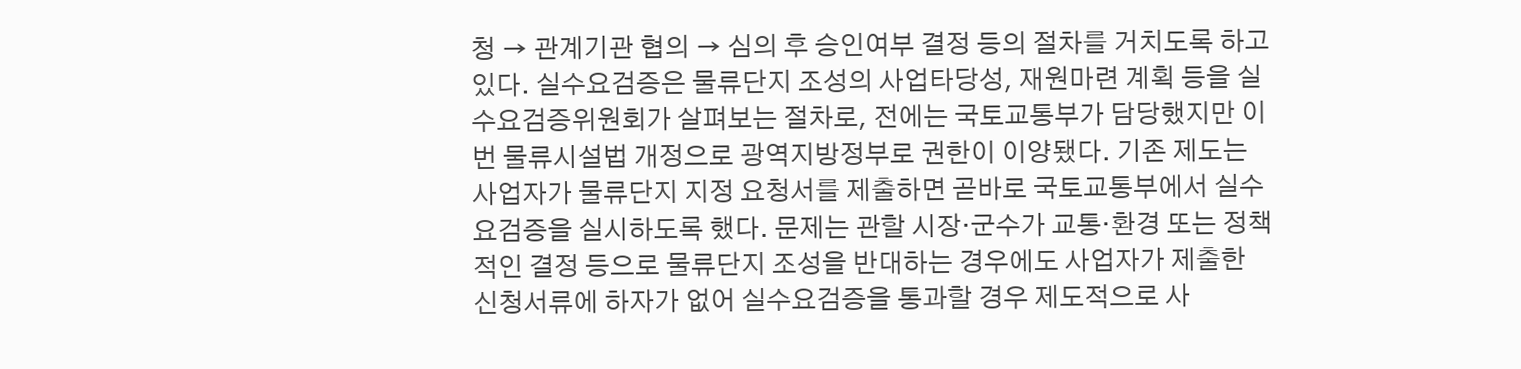청 → 관계기관 협의 → 심의 후 승인여부 결정 등의 절차를 거치도록 하고 있다. 실수요검증은 물류단지 조성의 사업타당성, 재원마련 계획 등을 실수요검증위원회가 살펴보는 절차로, 전에는 국토교통부가 담당했지만 이번 물류시설법 개정으로 광역지방정부로 권한이 이양됐다. 기존 제도는 사업자가 물류단지 지정 요청서를 제출하면 곧바로 국토교통부에서 실수요검증을 실시하도록 했다. 문제는 관할 시장·군수가 교통·환경 또는 정책적인 결정 등으로 물류단지 조성을 반대하는 경우에도 사업자가 제출한 신청서류에 하자가 없어 실수요검증을 통과할 경우 제도적으로 사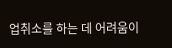업취소를 하는 데 어려움이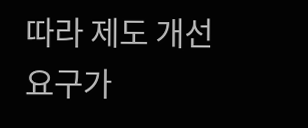따라 제도 개선 요구가